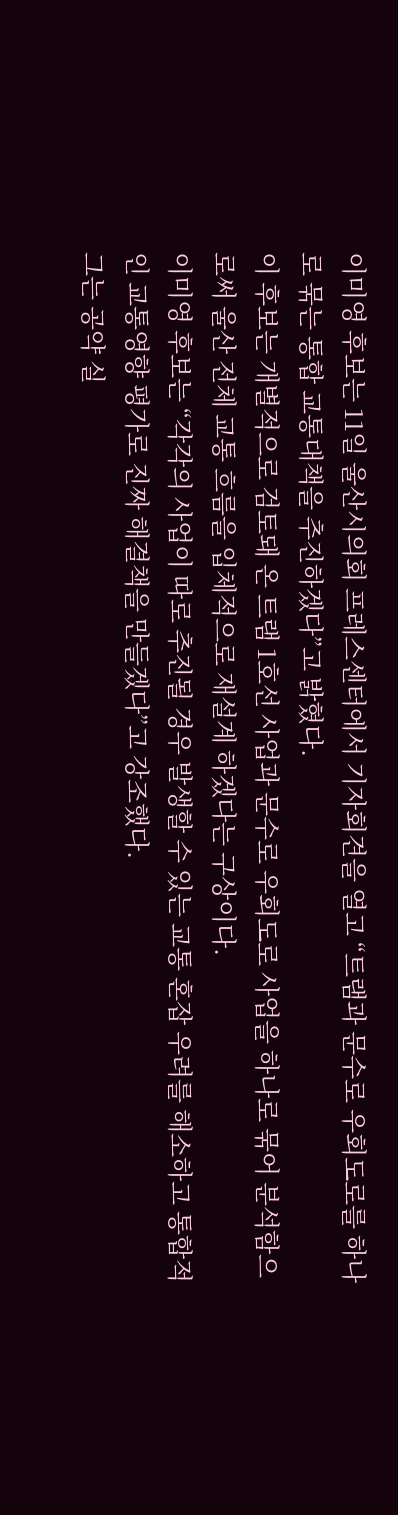이미영 후보는 11일 울산시의회 프레스센터에서 기자회견을 열고 “트램과 문수로 우회도로를 하나로 묶는 통합 교통대책을 추진하겠다”고 밝혔다.
이 후보는 개별적으로 검토돼 온 트램 1호선 사업과 문수로 우회도로 사업을 하나로 묶어 분석함으로써 울산 전체 교통 흐름을 입체적으로 재설계 하겠다는 구상이다.
이미영 후보는 “각각의 사업이 따로 추진될 경우 발생할 수 있는 교통 혼잡 우려를 해소하고 통합적인 교통영향 평가로 진짜 해결책을 만들겠다”고 강조했다.
그는 공약 실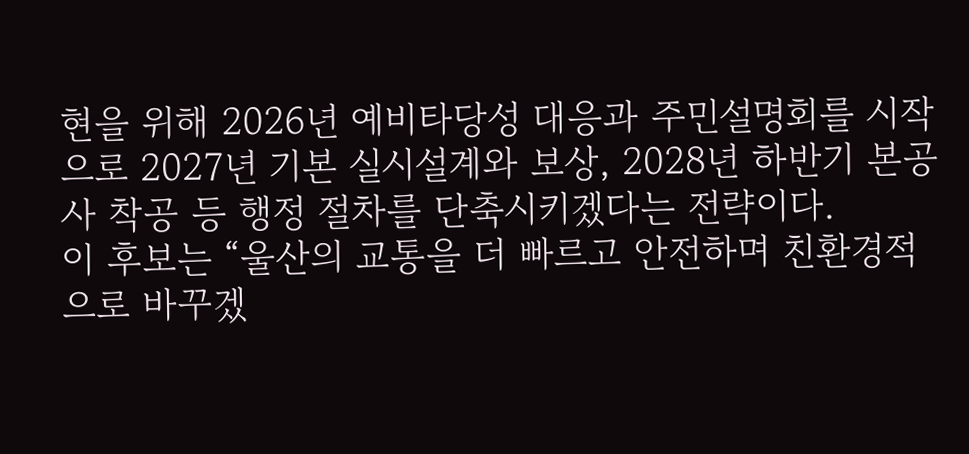현을 위해 2026년 예비타당성 대응과 주민설명회를 시작으로 2027년 기본 실시설계와 보상, 2028년 하반기 본공사 착공 등 행정 절차를 단축시키겠다는 전략이다.
이 후보는 “울산의 교통을 더 빠르고 안전하며 친환경적으로 바꾸겠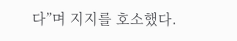다”며 지지를 호소했다.